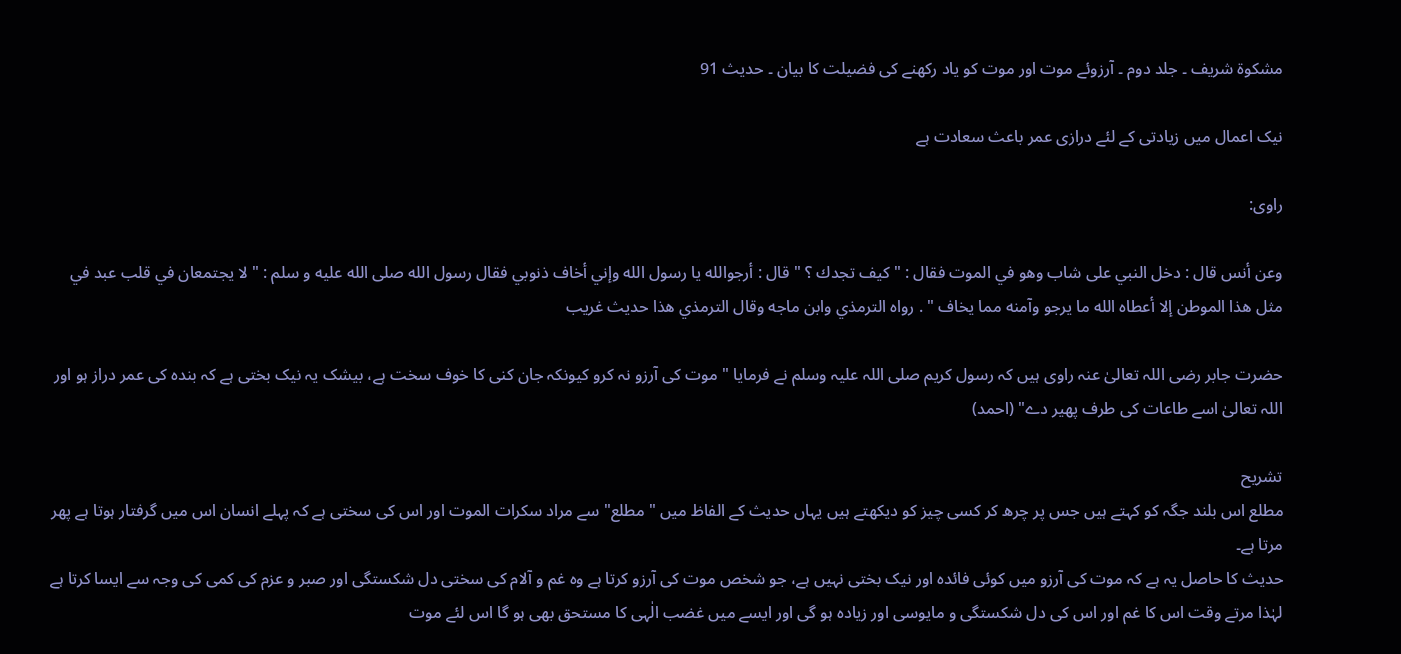مشکوۃ شریف ۔ جلد دوم ۔ آرزوئے موت اور موت کو یاد رکھنے کی فضیلت کا بیان ۔ حدیث 91

نیک اعمال میں زیادتی کے لئے درازی عمر باعث سعادت ہے

راوی:

وعن أنس قال : دخل النبي على شاب وهو في الموت فقال : " كيف تجدك ؟ " قال : أرجوالله يا رسول الله وإني أخاف ذنوبي فقال رسول الله صلى الله عليه و سلم : " لا يجتمعان في قلب عبد في مثل هذا الموطن إلا أعطاه الله ما يرجو وآمنه مما يخاف " . رواه الترمذي وابن ماجه وقال الترمذي هذا حديث غريب

حضرت جابر رضی اللہ تعالیٰ عنہ راوی ہیں کہ رسول کریم صلی اللہ علیہ وسلم نے فرمایا " موت کی آرزو نہ کرو کیونکہ جان کنی کا خوف سخت ہے، بیشک یہ نیک بختی ہے کہ بندہ کی عمر دراز ہو اور اللہ تعالیٰ اسے طاعات کی طرف پھیر دے" (احمد)

تشریح
مطلع اس بلند جگہ کو کہتے ہیں جس پر چرھ کر کسی چیز کو دیکھتے ہیں یہاں حدیث کے الفاظ میں " مطلع" سے مراد سکرات الموت اور اس کی سختی ہے کہ پہلے انسان اس میں گرفتار ہوتا ہے پھر مرتا ہے۔
حدیث کا حاصل یہ ہے کہ موت کی آرزو میں کوئی فائدہ اور نیک بختی نہیں ہے، جو شخص موت کی آرزو کرتا ہے وہ غم و آلام کی سختی دل شکستگی اور صبر و عزم کی کمی کی وجہ سے ایسا کرتا ہے لہٰذا مرتے وقت اس کا غم اور اس کی دل شکستگی و مایوسی اور زیادہ ہو گی اور ایسے میں غضب الٰہی کا مستحق بھی ہو گا اس لئے موت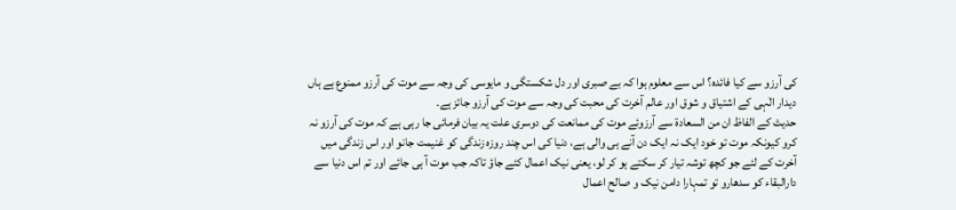کی آرزو سے کیا فائدہ؟ اس سے معلوم ہوا کہ بے صبری اور دل شکستگی و مایوسی کی وجہ سے موت کی آرزو ممنوع ہے ہاں دیدار الٰہی کے اشتیاق و شوق اور عالم آخرت کی محبت کی وجہ سے موت کی آرزو جائز ہے۔
حدیث کے الفاظ ان من السعادۃ سے آرزوئے موت کی ممانعت کی دوسری علت یہ بیان فرمائی جا رہی ہے کہ موت کی آرزو نہ کرو کیونکہ موت تو خود ایک نہ ایک دن آنے ہی والی ہے، دنیا کی اس چند روزہ زندگی کو غنیمت جانو اور اس زندگی میں آخرت کے لئے جو کچھ توشہ تیار کر سکتے ہو کر لو، یعنی نیک اعمال کئے جاؤ تاکہ جب موت آ ہی جائے اور تم اس دنیا سے دارالبقاء کو سدھارو تو تمہارا دامن نیک و صالح اعمال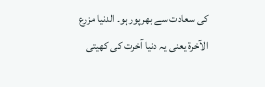کی سعادت سے بھرپور ہو۔ الدنیا مزرع الآخرۃ یعنی یہ دنیا آخرت کی کھیتی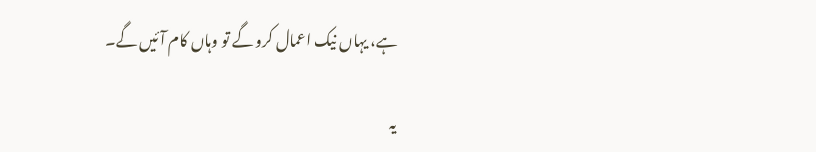ہے، یہاں نیک اعمال کرو گے تو وہاں کام آئیں گے۔

یہ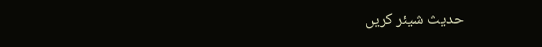حدیث شیئر کریں